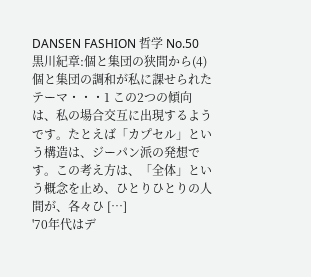DANSEN FASHION 哲学 No.50 黒川紀章:個と集団の狭間から(4)
個と集団の調和が私に課せられたテーマ・・・1 この2つの傾向は、私の場合交互に出現するようです。たとえば「カプセル」という構造は、ジーパン派の発想です。この考え方は、「全体」という概念を止め、ひとりひとりの人間が、各々ひ […]
'70年代はデ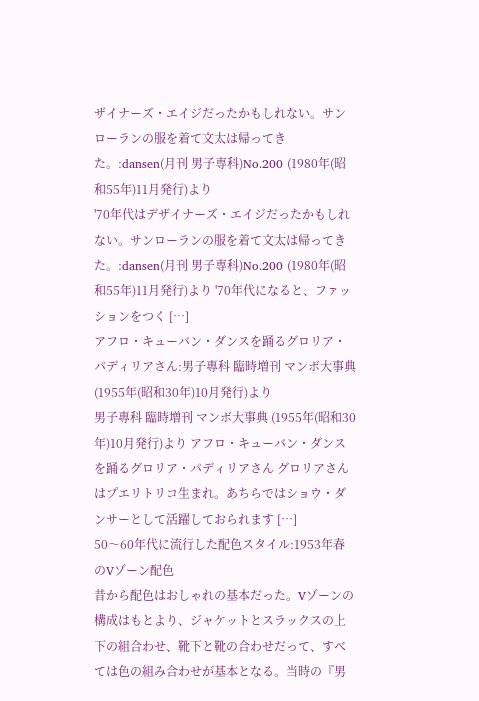ザイナーズ・エイジだったかもしれない。サンローランの服を着て文太は帰ってきた。:dansen(月刊 男子専科)No.200 (1980年(昭和55年)11月発行)より
'70年代はデザイナーズ・エイジだったかもしれない。サンローランの服を着て文太は帰ってきた。:dansen(月刊 男子専科)No.200 (1980年(昭和55年)11月発行)より '70年代になると、ファッションをつく […]
アフロ・キューバン・ダンスを踊るグロリア・パディリアさん:男子專科 臨時増刊 マンボ大事典 (1955年(昭和30年)10月発行)より
男子專科 臨時増刊 マンボ大事典 (1955年(昭和30年)10月発行)より アフロ・キューバン・ダンスを踊るグロリア・パディリアさん グロリアさんはプエリトリコ生まれ。あちらではショウ・ダンサーとして活躍しておられます […]
50〜60年代に流行した配色スタイル:1953年春のVゾーン配色
昔から配色はおしゃれの基本だった。Vゾーンの構成はもとより、ジャケットとスラックスの上下の組合わせ、靴下と靴の合わせだって、すべては色の組み合わせが基本となる。当時の『男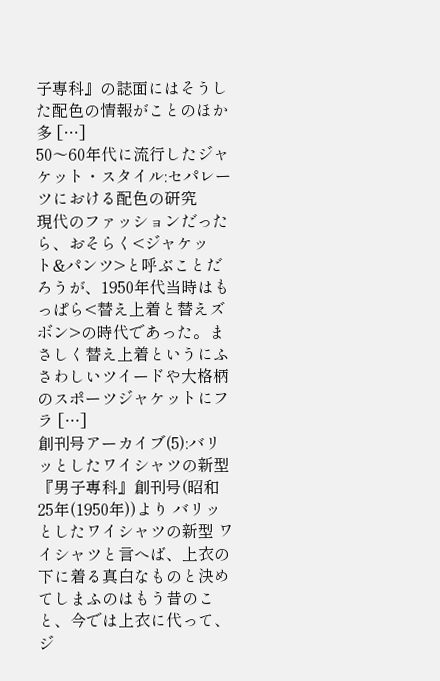子専科』の誌面にはそうした配色の情報がことのほか多 […]
50〜60年代に流行したジャケット・スタイル:セパレーツにおける配色の研究
現代のファッションだったら、おそらく<ジャケット&パンツ>と呼ぶことだろうが、1950年代当時はもっぱら<替え上着と替えズボン>の時代であった。まさしく替え上着というにふさわしいツイードや大格柄のスポーツジャケットにフラ […]
創刊号アーカイブ(5):バリッとしたワイシャツの新型
『男子專科』創刊号(昭和25年(1950年))より バリッとしたワイシャツの新型 ワイシャツと言へば、上衣の下に着る真白なものと決めてしまふのはもう昔のこと、今では上衣に代って、ジ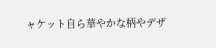ャケット自ら華やかな柄やデザ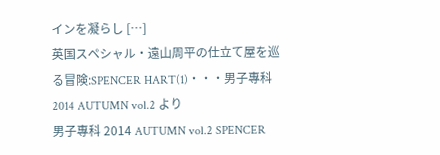インを凝らし […]
英国スペシャル・遠山周平の仕立て屋を巡る冒険:SPENCER HART(1)・・・男子專科 2014 AUTUMN vol.2 より
男子專科 2014 AUTUMN vol.2 SPENCER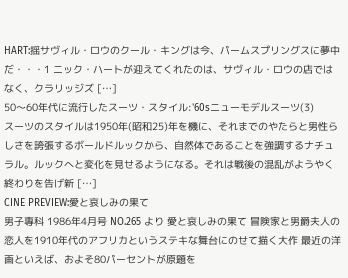HART:揺サヴィル・ロウのクール・キングは今、パームスプリングスに夢中だ・・・1 ニック・ハートが迎えてくれたのは、サヴィル・ロウの店ではなく、クラリッジズ […]
50〜60年代に流行したスーツ・スタイル:'60sニューモデルスーツ(3)
スーツのスタイルは1950年(昭和25)年を機に、それまでのやたらと男性らしさを誇張するボールドルックから、自然体であることを強調するナチュラル。ルックへと変化を見せるようになる。それは戦後の混乱がようやく終わりを告げ新 […]
CINE PREVIEW:愛と哀しみの果て
男子專科 1986年4月号 NO.265 より 愛と哀しみの果て 冒険家と男爵夫人の恋人を1910年代のアフリカというステキな舞台にのせて描く大作 最近の洋画といえば、およそ80パーセントが原題を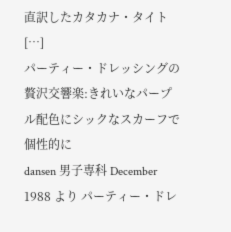直訳したカタカナ・タイト […]
パーティー・ドレッシングの贅沢交響楽:きれいなパープル配色にシックなスカーフで個性的に
dansen 男子専科 December 1988 より パーティー・ドレ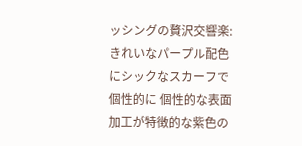ッシングの贅沢交響楽:きれいなパープル配色にシックなスカーフで個性的に 個性的な表面加工が特徴的な紫色の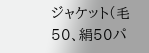ジャケット(毛50、絹50パ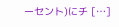ーセント)にチ […]